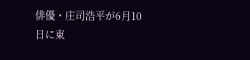俳優・庄司浩平が6月10日に東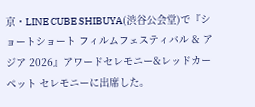京・LINE CUBE SHIBUYA(渋谷公会堂)で『ショートショート フィルムフェスティバル & アジア 2026』アワードセレモニー&レッドカーペット セレモニーに出席した。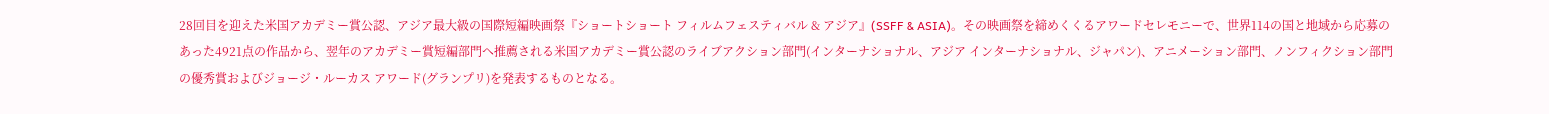28回目を迎えた米国アカデミー賞公認、アジア最大級の国際短編映画祭『ショートショート フィルムフェスティバル & アジア』(SSFF & ASIA)。その映画祭を締めくくるアワードセレモニーで、世界114の国と地域から応募のあった4921点の作品から、翌年のアカデミー賞短編部門へ推薦される米国アカデミー賞公認のライブアクション部門(インターナショナル、アジア インターナショナル、ジャパン)、アニメーション部門、ノンフィクション部門の優秀賞およびジョージ・ルーカス アワード(グランプリ)を発表するものとなる。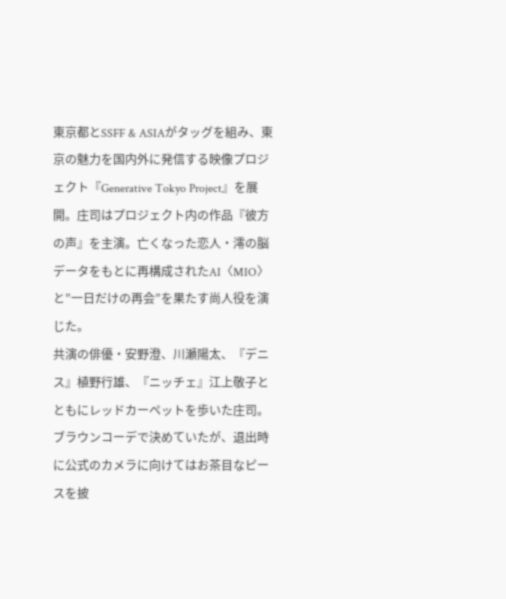東京都とSSFF & ASIAがタッグを組み、東京の魅力を国内外に発信する映像プロジェクト『Generative Tokyo Project』を展開。庄司はプロジェクト内の作品『彼方の声』を主演。亡くなった恋人・澪の脳データをもとに再構成されたAI〈MIO〉と”一日だけの再会”を果たす尚人役を演じた。
共演の俳優・安野澄、川瀬陽太、『デニス』植野行雄、『ニッチェ』江上敬子とともにレッドカーペットを歩いた庄司。ブラウンコーデで決めていたが、退出時に公式のカメラに向けてはお茶目なピースを披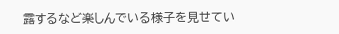露するなど楽しんでいる様子を見せてい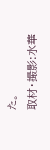た。
取材・撮影:水華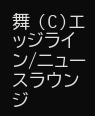舞 (C)エッジライン/ニュースラウンジ